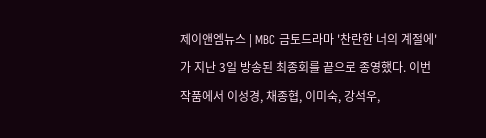제이앤엠뉴스 | MBC 금토드라마 '찬란한 너의 계절에'가 지난 3일 방송된 최종회를 끝으로 종영했다. 이번 작품에서 이성경, 채종협, 이미숙, 강석우,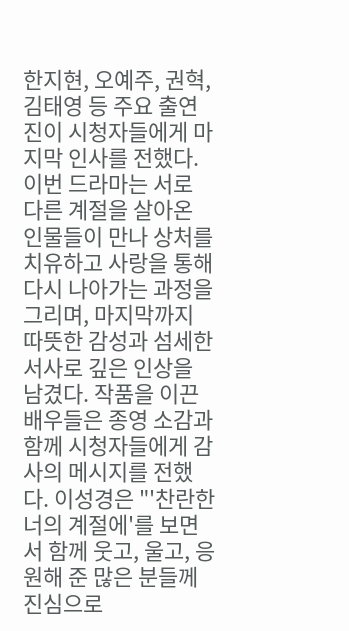한지현, 오예주, 권혁, 김태영 등 주요 출연진이 시청자들에게 마지막 인사를 전했다. 이번 드라마는 서로 다른 계절을 살아온 인물들이 만나 상처를 치유하고 사랑을 통해 다시 나아가는 과정을 그리며, 마지막까지 따뜻한 감성과 섬세한 서사로 깊은 인상을 남겼다. 작품을 이끈 배우들은 종영 소감과 함께 시청자들에게 감사의 메시지를 전했다. 이성경은 "'찬란한 너의 계절에'를 보면서 함께 웃고, 울고, 응원해 준 많은 분들께 진심으로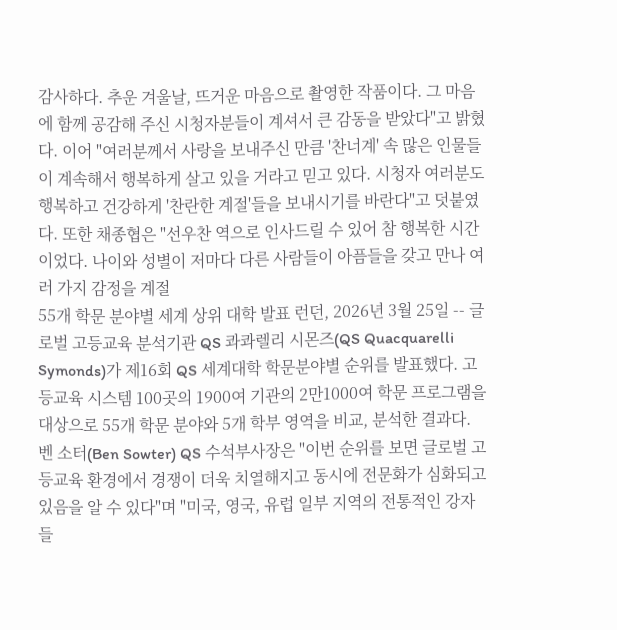감사하다. 추운 겨울날, 뜨거운 마음으로 촬영한 작품이다. 그 마음에 함께 공감해 주신 시청자분들이 계셔서 큰 감동을 받았다"고 밝혔다. 이어 "여러분께서 사랑을 보내주신 만큼 '찬너계' 속 많은 인물들이 계속해서 행복하게 살고 있을 거라고 믿고 있다. 시청자 여러분도 행복하고 건강하게 '찬란한 계절'들을 보내시기를 바란다"고 덧붙였다. 또한 채종협은 "선우찬 역으로 인사드릴 수 있어 참 행복한 시간이었다. 나이와 성별이 저마다 다른 사람들이 아픔들을 갖고 만나 여러 가지 감정을 계절
55개 학문 분야별 세계 상위 대학 발표 런던, 2026년 3월 25일 -- 글로벌 고등교육 분석기관 QS 콰콰렐리 시몬즈(QS Quacquarelli Symonds)가 제16회 QS 세계대학 학문분야별 순위를 발표했다. 고등교육 시스템 100곳의 1900여 기관의 2만1000여 학문 프로그램을 대상으로 55개 학문 분야와 5개 학부 영역을 비교, 분석한 결과다. 벤 소터(Ben Sowter) QS 수석부사장은 "이번 순위를 보면 글로벌 고등교육 환경에서 경쟁이 더욱 치열해지고 동시에 전문화가 심화되고 있음을 알 수 있다"며 "미국, 영국, 유럽 일부 지역의 전통적인 강자들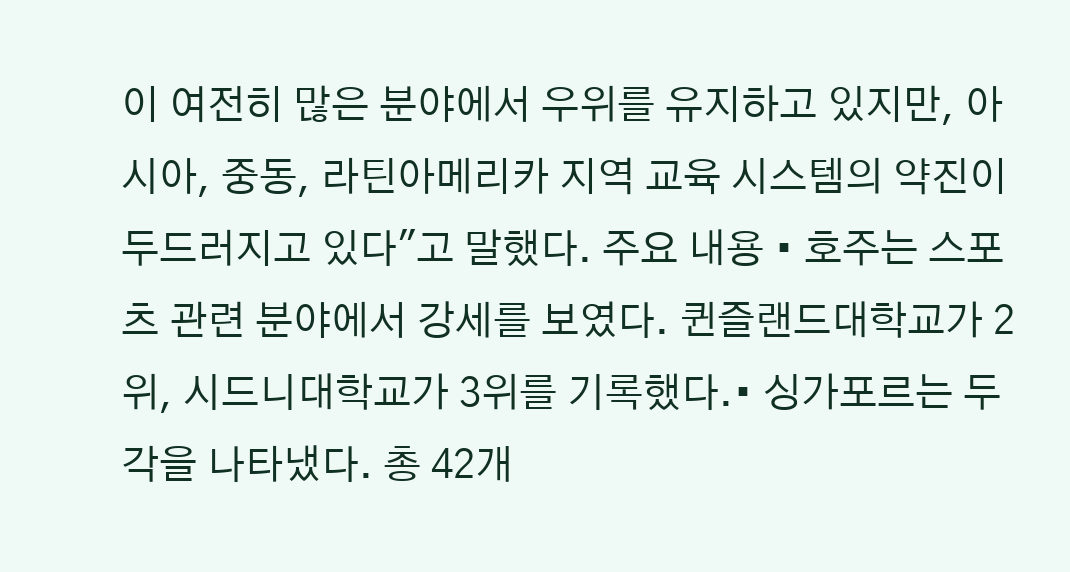이 여전히 많은 분야에서 우위를 유지하고 있지만, 아시아, 중동, 라틴아메리카 지역 교육 시스템의 약진이 두드러지고 있다"고 말했다. 주요 내용 • 호주는 스포츠 관련 분야에서 강세를 보였다. 퀸즐랜드대학교가 2위, 시드니대학교가 3위를 기록했다.• 싱가포르는 두각을 나타냈다. 총 42개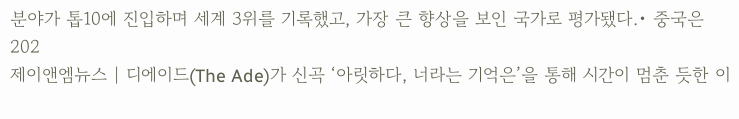분야가 톱10에 진입하며 세계 3위를 기록했고, 가장 큰 향상을 보인 국가로 평가됐다.• 중국은 202
제이앤엠뉴스 | 디에이드(The Ade)가 신곡 ‘아릿하다, 너라는 기억은’을 통해 시간이 멈춘 듯한 이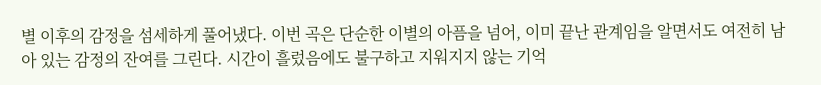별 이후의 감정을 섬세하게 풀어냈다. 이번 곡은 단순한 이별의 아픔을 넘어, 이미 끝난 관계임을 알면서도 여전히 남아 있는 감정의 잔여를 그린다. 시간이 흘렀음에도 불구하고 지워지지 않는 기억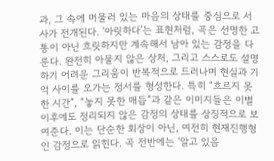과, 그 속에 머물러 있는 마음의 상태를 중심으로 서사가 전개된다. ‘아릿하다’는 표현처럼, 곡은 선명한 고통이 아닌 흐릿하지만 계속해서 남아 있는 감정을 다룬다. 완전히 아물지 않은 상처, 그리고 스스로도 설명하기 어려운 그리움이 반복적으로 드러나며 현실과 기억 사이를 오가는 정서를 형성한다. 특히 “흐르지 못한 시간”, “놓지 못한 매듭”과 같은 이미지들은 이별 이후에도 정리되지 않은 감정의 상태를 상징적으로 보여준다. 이는 단순한 회상이 아닌, 여전히 현재진행형인 감정으로 읽힌다. 곡 전반에는 ‘알고 있음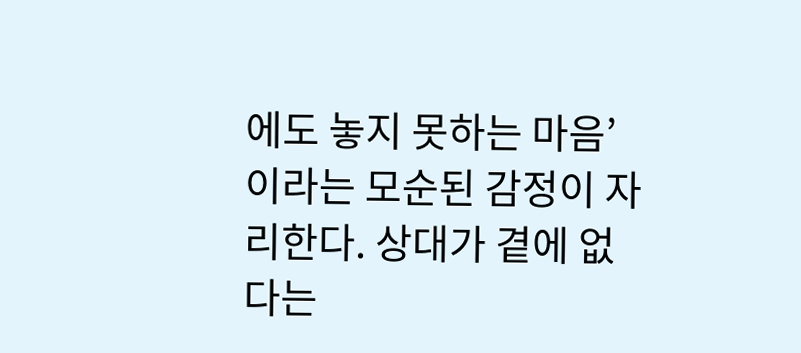에도 놓지 못하는 마음’이라는 모순된 감정이 자리한다. 상대가 곁에 없다는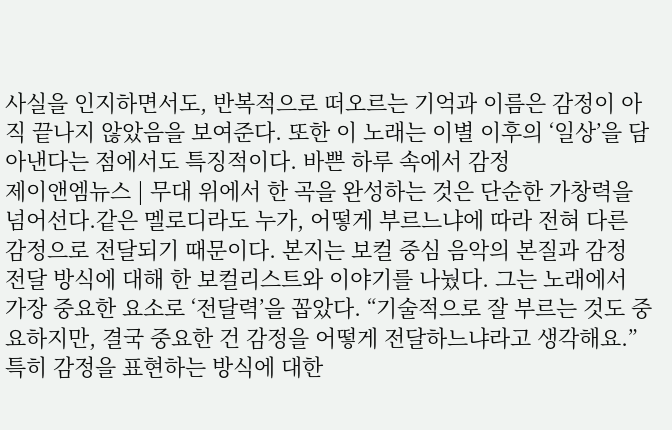사실을 인지하면서도, 반복적으로 떠오르는 기억과 이름은 감정이 아직 끝나지 않았음을 보여준다. 또한 이 노래는 이별 이후의 ‘일상’을 담아낸다는 점에서도 특징적이다. 바쁜 하루 속에서 감정
제이앤엠뉴스 | 무대 위에서 한 곡을 완성하는 것은 단순한 가창력을 넘어선다.같은 멜로디라도 누가, 어떻게 부르느냐에 따라 전혀 다른 감정으로 전달되기 때문이다. 본지는 보컬 중심 음악의 본질과 감정 전달 방식에 대해 한 보컬리스트와 이야기를 나눴다. 그는 노래에서 가장 중요한 요소로 ‘전달력’을 꼽았다. “기술적으로 잘 부르는 것도 중요하지만, 결국 중요한 건 감정을 어떻게 전달하느냐라고 생각해요.” 특히 감정을 표현하는 방식에 대한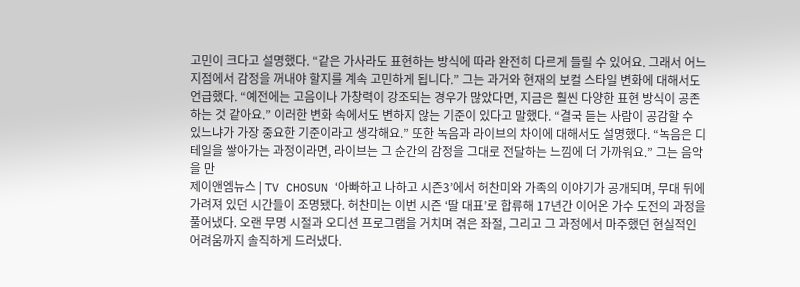고민이 크다고 설명했다. “같은 가사라도 표현하는 방식에 따라 완전히 다르게 들릴 수 있어요. 그래서 어느 지점에서 감정을 꺼내야 할지를 계속 고민하게 됩니다.” 그는 과거와 현재의 보컬 스타일 변화에 대해서도 언급했다. “예전에는 고음이나 가창력이 강조되는 경우가 많았다면, 지금은 훨씬 다양한 표현 방식이 공존하는 것 같아요.” 이러한 변화 속에서도 변하지 않는 기준이 있다고 말했다. “결국 듣는 사람이 공감할 수 있느냐가 가장 중요한 기준이라고 생각해요.” 또한 녹음과 라이브의 차이에 대해서도 설명했다. “녹음은 디테일을 쌓아가는 과정이라면, 라이브는 그 순간의 감정을 그대로 전달하는 느낌에 더 가까워요.” 그는 음악을 만
제이앤엠뉴스 | TV CHOSUN ‘아빠하고 나하고 시즌3’에서 허찬미와 가족의 이야기가 공개되며, 무대 뒤에 가려져 있던 시간들이 조명됐다. 허찬미는 이번 시즌 ‘딸 대표’로 합류해 17년간 이어온 가수 도전의 과정을 풀어냈다. 오랜 무명 시절과 오디션 프로그램을 거치며 겪은 좌절, 그리고 그 과정에서 마주했던 현실적인 어려움까지 솔직하게 드러냈다.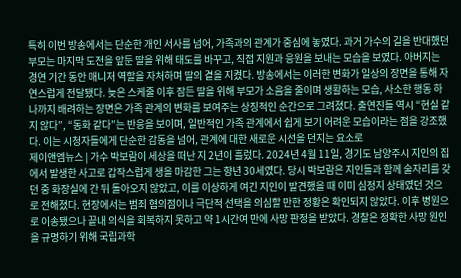특히 이번 방송에서는 단순한 개인 서사를 넘어, 가족과의 관계가 중심에 놓였다. 과거 가수의 길을 반대했던 부모는 마지막 도전을 앞둔 딸을 위해 태도를 바꾸고, 직접 지원과 응원을 보내는 모습을 보였다. 아버지는 경연 기간 동안 매니저 역할을 자처하며 딸의 곁을 지켰다. 방송에서는 이러한 변화가 일상의 장면을 통해 자연스럽게 전달됐다. 늦은 스케줄 이후 잠든 딸을 위해 부모가 소음을 줄이며 생활하는 모습, 사소한 행동 하나까지 배려하는 장면은 가족 관계의 변화를 보여주는 상징적인 순간으로 그려졌다. 출연진들 역시 “현실 같지 않다”, “동화 같다”는 반응을 보이며, 일반적인 가족 관계에서 쉽게 보기 어려운 모습이라는 점을 강조했다. 이는 시청자들에게 단순한 감동을 넘어, 관계에 대한 새로운 시선을 던지는 요소로
제이앤엠뉴스 | 가수 박보람이 세상을 떠난 지 2년이 흘렀다. 2024년 4월 11일, 경기도 남양주시 지인의 집에서 발생한 사고로 갑작스럽게 생을 마감한 그는 향년 30세였다. 당시 박보람은 지인들과 함께 술자리를 갖던 중 화장실에 간 뒤 돌아오지 않았고, 이를 이상하게 여긴 지인이 발견했을 때 이미 심정지 상태였던 것으로 전해졌다. 현장에서는 범죄 혐의점이나 극단적 선택을 의심할 만한 정황은 확인되지 않았다. 이후 병원으로 이송됐으나 끝내 의식을 회복하지 못하고 약 1시간여 만에 사망 판정을 받았다. 경찰은 정확한 사망 원인을 규명하기 위해 국립과학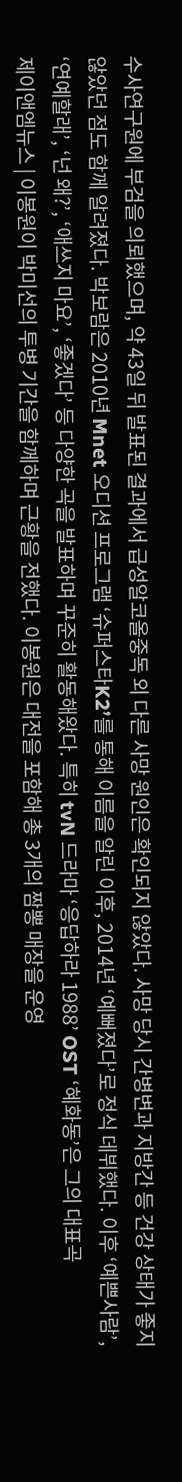수사연구원에 부검을 의뢰했으며, 약 43일 뒤 발표된 결과에서 급성알코올중독 외 다른 사망 원인은 확인되지 않았다. 사망 당시 간병변과 지방간 등 건강 상태가 좋지 않았던 점도 함께 알려졌다. 박보람은 2010년 Mnet 오디션 프로그램 ‘슈퍼스타K2’를 통해 이름을 알린 이후, 2014년 ‘예뻐졌다’로 정식 데뷔했다. 이후 ‘예쁜사람’, ‘연예할래’, ‘넌 왜?’, ‘애쓰지 마요’, ‘좋겠다’ 등 다양한 곡을 발표하며 꾸준히 활동해왔다. 특히 tvN 드라마 ‘응답하라 1988’ OST ‘혜화동’은 그의 대표곡
제이앤엠뉴스 | 이봉원이 박미선의 투병 기간을 함께하며 근황을 전했다. 이봉원은 대전을 포함해 총 3개의 짬뽕 매장을 운영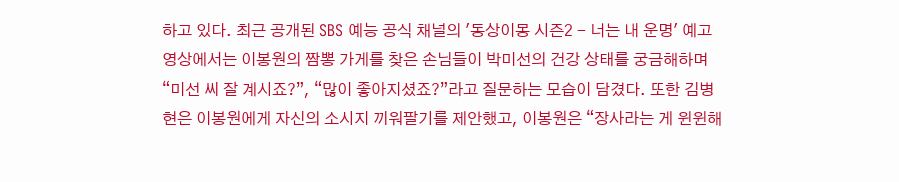하고 있다. 최근 공개된 SBS 예능 공식 채널의 '동상이몽 시즌2 - 너는 내 운명' 예고 영상에서는 이봉원의 짬뽕 가게를 찾은 손님들이 박미선의 건강 상태를 궁금해하며 “미선 씨 잘 계시죠?”, “많이 좋아지셨죠?”라고 질문하는 모습이 담겼다. 또한 김병현은 이봉원에게 자신의 소시지 끼워팔기를 제안했고, 이봉원은 “장사라는 게 윈윈해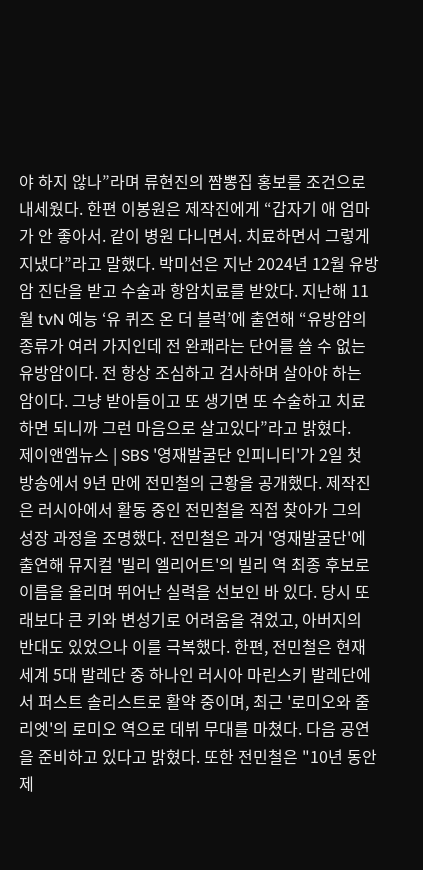야 하지 않나”라며 류현진의 짬뽕집 홍보를 조건으로 내세웠다. 한편 이봉원은 제작진에게 “갑자기 애 엄마가 안 좋아서. 같이 병원 다니면서. 치료하면서 그렇게 지냈다”라고 말했다. 박미선은 지난 2024년 12월 유방암 진단을 받고 수술과 항암치료를 받았다. 지난해 11월 tvN 예능 ‘유 퀴즈 온 더 블럭’에 출연해 “유방암의 종류가 여러 가지인데 전 완쾌라는 단어를 쓸 수 없는 유방암이다. 전 항상 조심하고 검사하며 살아야 하는 암이다. 그냥 받아들이고 또 생기면 또 수술하고 치료하면 되니까 그런 마음으로 살고있다”라고 밝혔다.
제이앤엠뉴스 | SBS '영재발굴단 인피니티'가 2일 첫 방송에서 9년 만에 전민철의 근황을 공개했다. 제작진은 러시아에서 활동 중인 전민철을 직접 찾아가 그의 성장 과정을 조명했다. 전민철은 과거 '영재발굴단'에 출연해 뮤지컬 '빌리 엘리어트'의 빌리 역 최종 후보로 이름을 올리며 뛰어난 실력을 선보인 바 있다. 당시 또래보다 큰 키와 변성기로 어려움을 겪었고, 아버지의 반대도 있었으나 이를 극복했다. 한편, 전민철은 현재 세계 5대 발레단 중 하나인 러시아 마린스키 발레단에서 퍼스트 솔리스트로 활약 중이며, 최근 '로미오와 줄리엣'의 로미오 역으로 데뷔 무대를 마쳤다. 다음 공연을 준비하고 있다고 밝혔다. 또한 전민철은 "10년 동안 제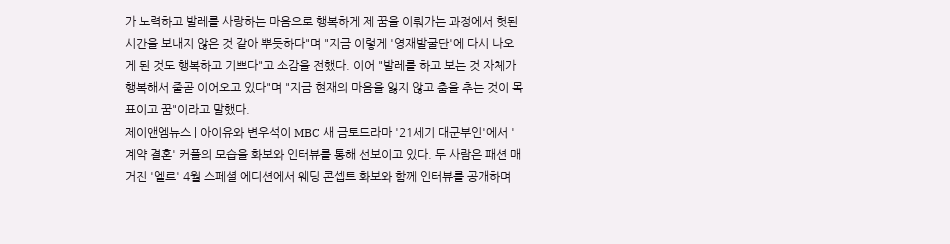가 노력하고 발레를 사랑하는 마음으로 행복하게 제 꿈을 이뤄가는 과정에서 헛된 시간을 보내지 않은 것 같아 뿌듯하다"며 "지금 이렇게 '영재발굴단'에 다시 나오게 된 것도 행복하고 기쁘다"고 소감을 전했다. 이어 "발레를 하고 보는 것 자체가 행복해서 줄곧 이어오고 있다"며 "지금 현재의 마음을 잃지 않고 춤을 추는 것이 목표이고 꿈"이라고 말했다.
제이앤엠뉴스 | 아이유와 변우석이 MBC 새 금토드라마 '21세기 대군부인'에서 '계약 결혼' 커플의 모습을 화보와 인터뷰를 통해 선보이고 있다. 두 사람은 패션 매거진 '엘르' 4월 스페셜 에디션에서 웨딩 콘셉트 화보와 함께 인터뷰를 공개하며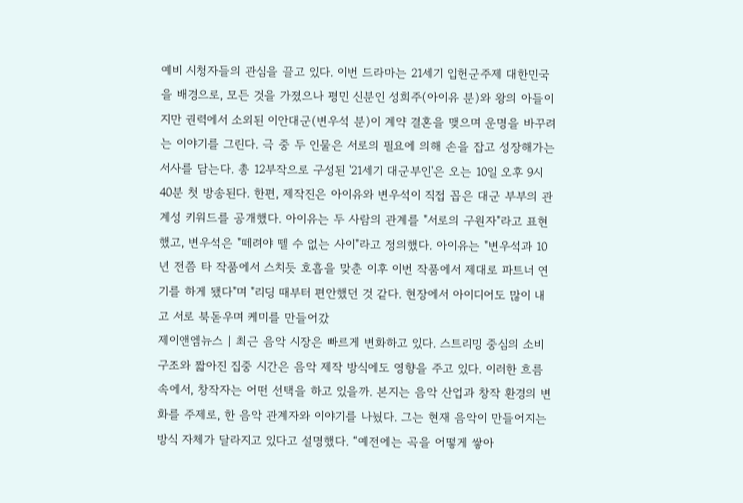예비 시청자들의 관심을 끌고 있다. 이번 드라마는 21세기 입헌군주제 대한민국을 배경으로, 모든 것을 가졌으나 평민 신분인 성희주(아이유 분)와 왕의 아들이지만 권력에서 소외된 이안대군(변우석 분)이 계약 결혼을 맺으며 운명을 바꾸려는 이야기를 그린다. 극 중 두 인물은 서로의 필요에 의해 손을 잡고 성장해가는 서사를 담는다. 총 12부작으로 구성된 '21세기 대군부인'은 오는 10일 오후 9시 40분 첫 방송된다. 한편, 제작진은 아이유와 변우석이 직접 꼽은 대군 부부의 관계성 키워드를 공개했다. 아이유는 두 사람의 관계를 "서로의 구원자"라고 표현했고, 변우석은 "떼려야 뗄 수 없는 사이"라고 정의했다. 아이유는 "변우석과 10년 전쯤 타 작품에서 스치듯 호흡을 맞춘 이후 이번 작품에서 제대로 파트너 연기를 하게 됐다"며 "리딩 때부터 편안했던 것 같다. 현장에서 아이디어도 많이 내고 서로 북돋우며 케미를 만들어갔
제이앤엠뉴스 | 최근 음악 시장은 빠르게 변화하고 있다. 스트리밍 중심의 소비 구조와 짧아진 집중 시간은 음악 제작 방식에도 영향을 주고 있다. 이러한 흐름 속에서, 창작자는 어떤 선택을 하고 있을까. 본지는 음악 산업과 창작 환경의 변화를 주제로, 한 음악 관계자와 이야기를 나눴다. 그는 현재 음악이 만들어지는 방식 자체가 달라지고 있다고 설명했다. “예전에는 곡을 어떻게 쌓아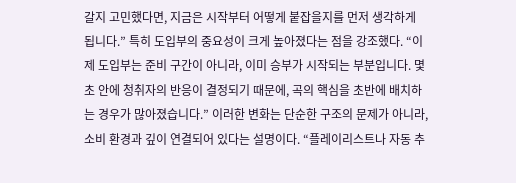갈지 고민했다면, 지금은 시작부터 어떻게 붙잡을지를 먼저 생각하게 됩니다.” 특히 도입부의 중요성이 크게 높아졌다는 점을 강조했다. “이제 도입부는 준비 구간이 아니라, 이미 승부가 시작되는 부분입니다. 몇 초 안에 청취자의 반응이 결정되기 때문에, 곡의 핵심을 초반에 배치하는 경우가 많아졌습니다.” 이러한 변화는 단순한 구조의 문제가 아니라, 소비 환경과 깊이 연결되어 있다는 설명이다. “플레이리스트나 자동 추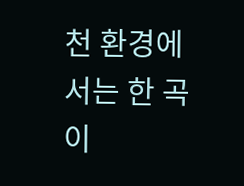천 환경에서는 한 곡이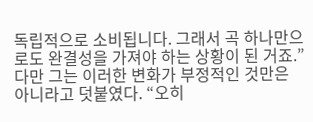독립적으로 소비됩니다. 그래서 곡 하나만으로도 완결성을 가져야 하는 상황이 된 거죠.” 다만 그는 이러한 변화가 부정적인 것만은 아니라고 덧붙였다. “오히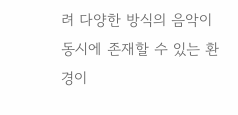려 다양한 방식의 음악이 동시에 존재할 수 있는 환경이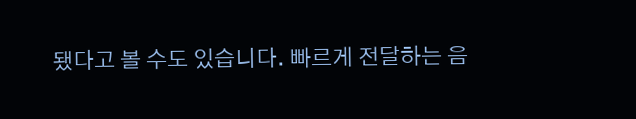됐다고 볼 수도 있습니다. 빠르게 전달하는 음